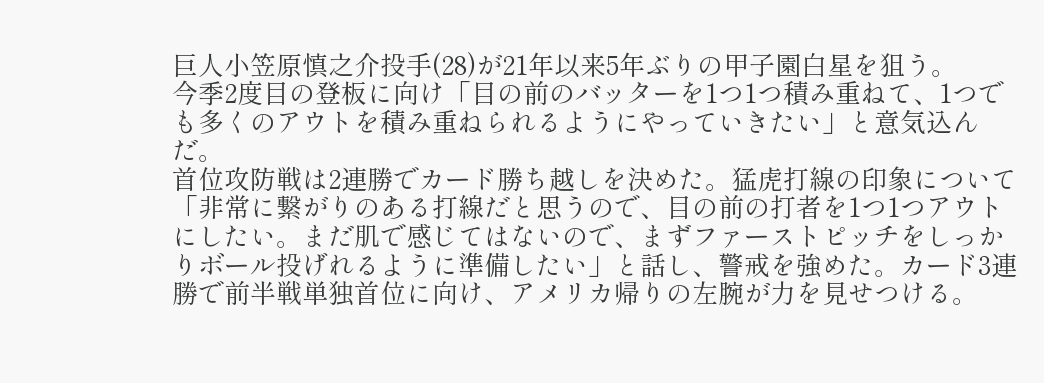巨人小笠原慎之介投手(28)が21年以来5年ぶりの甲子園白星を狙う。
今季2度目の登板に向け「目の前のバッターを1つ1つ積み重ねて、1つでも多くのアウトを積み重ねられるようにやっていきたい」と意気込んだ。
首位攻防戦は2連勝でカード勝ち越しを決めた。猛虎打線の印象について「非常に繋がりのある打線だと思うので、目の前の打者を1つ1つアウトにしたい。まだ肌で感じてはないので、まずファーストピッチをしっかりボール投げれるように準備したい」と話し、警戒を強めた。カード3連勝で前半戦単独首位に向け、アメリカ帰りの左腕が力を見せつける。